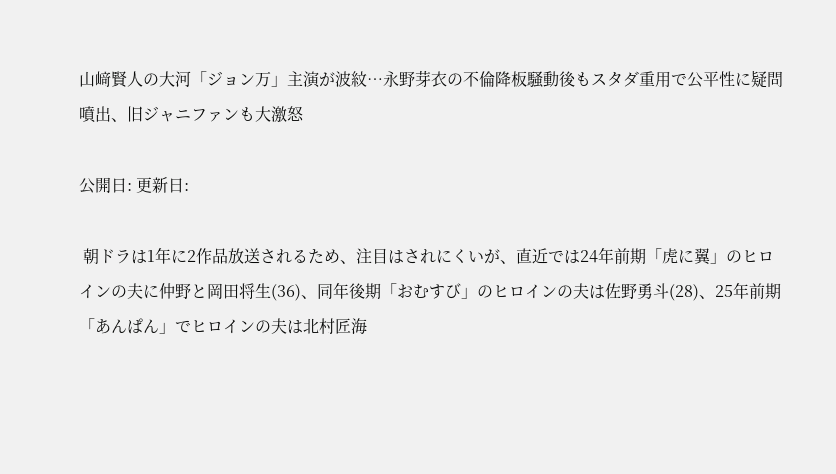山﨑賢人の大河「ジョン万」主演が波紋…永野芽衣の不倫降板騒動後もスタダ重用で公平性に疑問噴出、旧ジャニファンも大激怒

公開日: 更新日:

 朝ドラは1年に2作品放送されるため、注目はされにくいが、直近では24年前期「虎に翼」のヒロインの夫に仲野と岡田将生(36)、同年後期「おむすび」のヒロインの夫は佐野勇斗(28)、25年前期「あんぱん」でヒロインの夫は北村匠海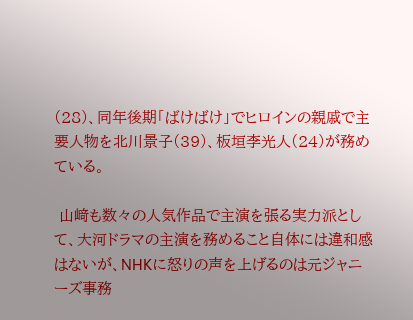(28)、同年後期「ばけばけ」でヒロインの親戚で主要人物を北川景子(39)、板垣李光人(24)が務めている。

 山﨑も数々の人気作品で主演を張る実力派として、大河ドラマの主演を務めること自体には違和感はないが、NHKに怒りの声を上げるのは元ジャニーズ事務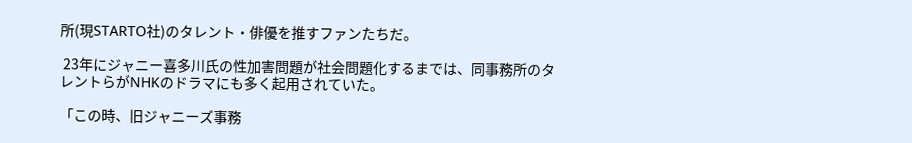所(現STARTO社)のタレント・俳優を推すファンたちだ。

 23年にジャニー喜多川氏の性加害問題が社会問題化するまでは、同事務所のタレントらがNHKのドラマにも多く起用されていた。

「この時、旧ジャニーズ事務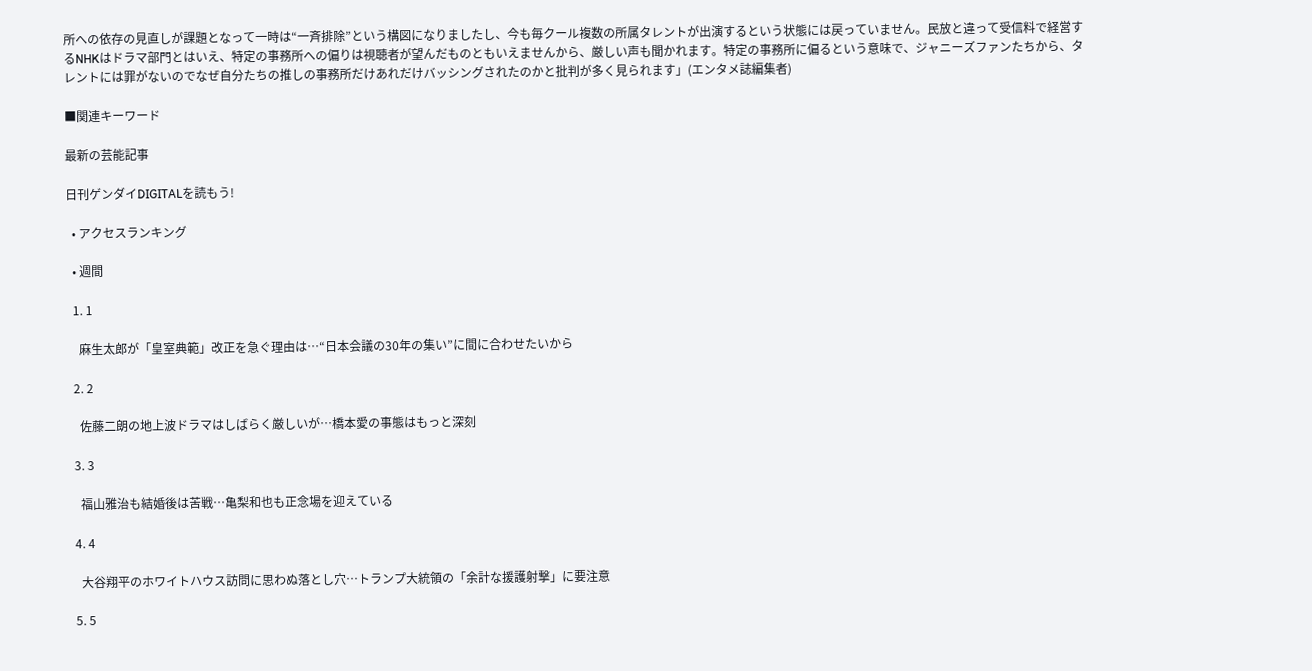所への依存の見直しが課題となって一時は“一斉排除”という構図になりましたし、今も毎クール複数の所属タレントが出演するという状態には戻っていません。民放と違って受信料で経営するNHKはドラマ部門とはいえ、特定の事務所への偏りは視聴者が望んだものともいえませんから、厳しい声も聞かれます。特定の事務所に偏るという意味で、ジャニーズファンたちから、タレントには罪がないのでなぜ自分たちの推しの事務所だけあれだけバッシングされたのかと批判が多く見られます」(エンタメ誌編集者)

■関連キーワード

最新の芸能記事

日刊ゲンダイDIGITALを読もう!

  • アクセスランキング

  • 週間

  1. 1

    麻生太郎が「皇室典範」改正を急ぐ理由は…“日本会議の30年の集い”に間に合わせたいから

  2. 2

    佐藤二朗の地上波ドラマはしばらく厳しいが…橋本愛の事態はもっと深刻

  3. 3

    福山雅治も結婚後は苦戦…亀梨和也も正念場を迎えている

  4. 4

    大谷翔平のホワイトハウス訪問に思わぬ落とし穴…トランプ大統領の「余計な援護射撃」に要注意

  5. 5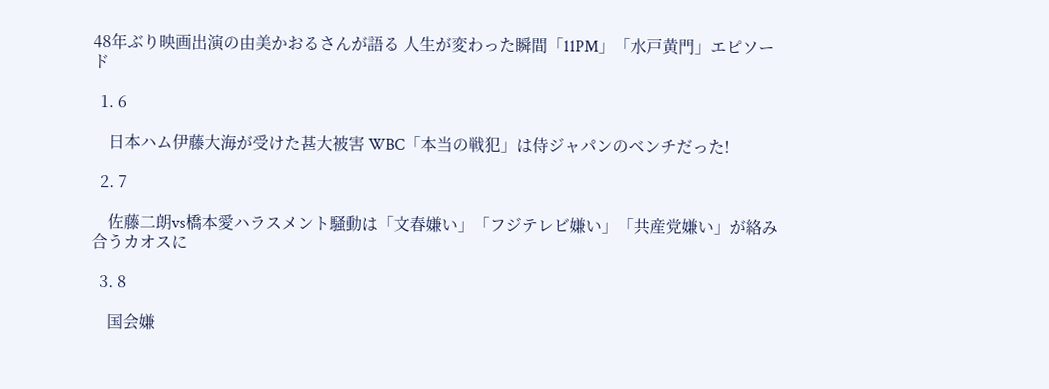48年ぶり映画出演の由美かおるさんが語る 人生が変わった瞬間「11PM」「水戸黄門」エピソード

  1. 6

    日本ハム伊藤大海が受けた甚大被害 WBC「本当の戦犯」は侍ジャパンのベンチだった!

  2. 7

    佐藤二朗vs橋本愛ハラスメント騒動は「文春嫌い」「フジテレビ嫌い」「共産党嫌い」が絡み合うカオスに

  3. 8

    国会嫌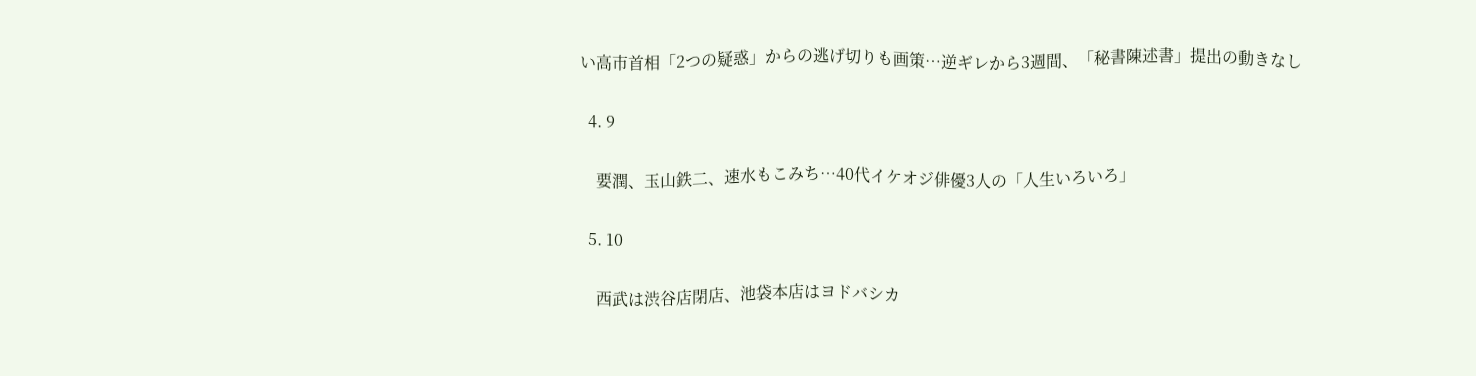い高市首相「2つの疑惑」からの逃げ切りも画策…逆ギレから3週間、「秘書陳述書」提出の動きなし

  4. 9

    要潤、玉山鉄二、速水もこみち…40代イケオジ俳優3人の「人生いろいろ」

  5. 10

    西武は渋谷店閉店、池袋本店はヨドバシカ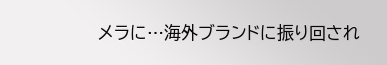メラに…海外ブランドに振り回され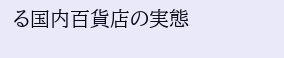る国内百貨店の実態